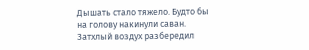Дышать стало тяжело. Будто бы на голову накинули саван. Затхлый воздух разбередил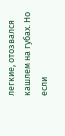легкие, отозвался кашлем на губах. Но если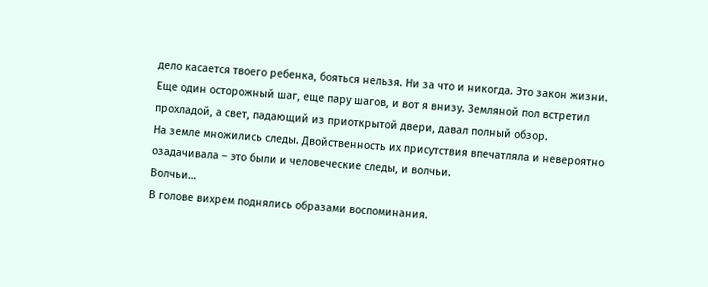дело касается твоего ребенка, бояться нельзя. Ни за что и никогда. Это закон жизни.
Еще один осторожный шаг, еще пару шагов, и вот я внизу. Земляной пол встретил прохладой, а свет, падающий из приоткрытой двери, давал полный обзор.
На земле множились следы. Двойственность их присутствия впечатляла и невероятно озадачивала – это были и человеческие следы, и волчьи.
Волчьи…
В голове вихрем поднялись образами воспоминания.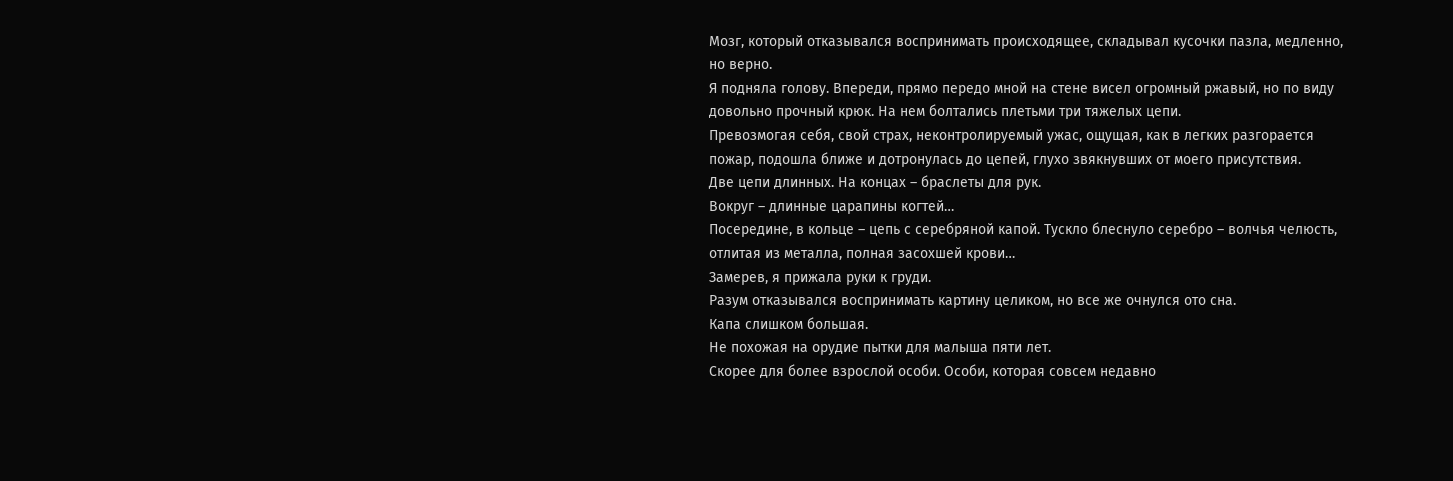Мозг, который отказывался воспринимать происходящее, складывал кусочки пазла, медленно, но верно.
Я подняла голову. Впереди, прямо передо мной на стене висел огромный ржавый, но по виду довольно прочный крюк. На нем болтались плетьми три тяжелых цепи.
Превозмогая себя, свой страх, неконтролируемый ужас, ощущая, как в легких разгорается пожар, подошла ближе и дотронулась до цепей, глухо звякнувших от моего присутствия.
Две цепи длинных. На концах – браслеты для рук.
Вокруг – длинные царапины когтей…
Посередине, в кольце – цепь с серебряной капой. Тускло блеснуло серебро – волчья челюсть, отлитая из металла, полная засохшей крови…
Замерев, я прижала руки к груди.
Разум отказывался воспринимать картину целиком, но все же очнулся ото сна.
Капа слишком большая.
Не похожая на орудие пытки для малыша пяти лет.
Скорее для более взрослой особи. Особи, которая совсем недавно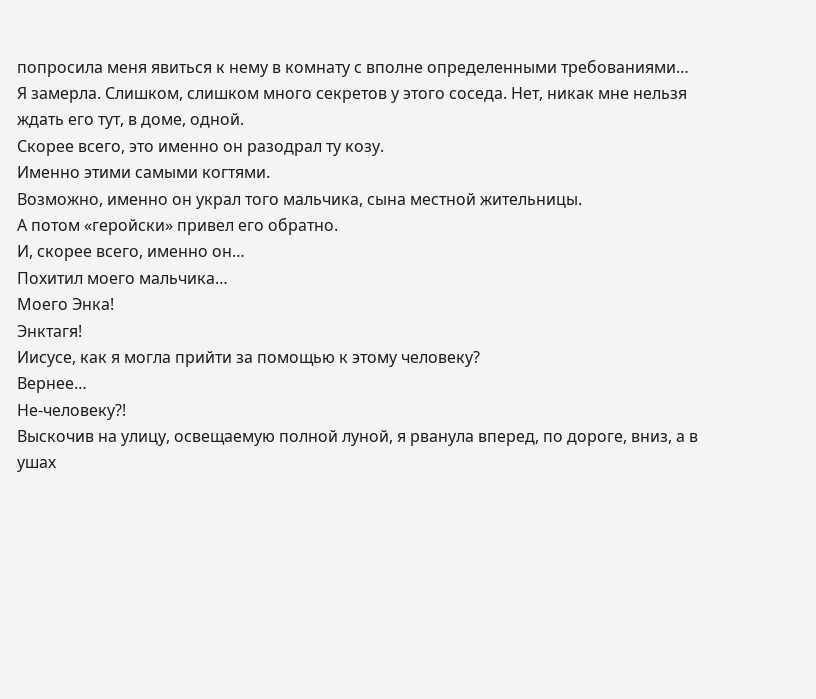попросила меня явиться к нему в комнату с вполне определенными требованиями…
Я замерла. Слишком, слишком много секретов у этого соседа. Нет, никак мне нельзя ждать его тут, в доме, одной.
Скорее всего, это именно он разодрал ту козу.
Именно этими самыми когтями.
Возможно, именно он украл того мальчика, сына местной жительницы.
А потом «геройски» привел его обратно.
И, скорее всего, именно он…
Похитил моего мальчика…
Моего Энка!
Энктагя!
Иисусе, как я могла прийти за помощью к этому человеку?
Вернее…
Не-человеку?!
Выскочив на улицу, освещаемую полной луной, я рванула вперед, по дороге, вниз, а в ушах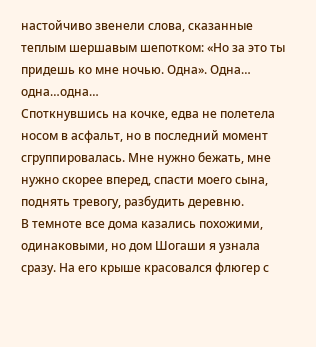настойчиво звенели слова, сказанные теплым шершавым шепотком: «Но за это ты придешь ко мне ночью. Одна». Одна… одна…одна…
Споткнувшись на кочке, едва не полетела носом в асфальт, но в последний момент сгруппировалась. Мне нужно бежать, мне нужно скорее вперед, спасти моего сына, поднять тревогу, разбудить деревню.
В темноте все дома казались похожими, одинаковыми, но дом Шогаши я узнала сразу. На его крыше красовался флюгер с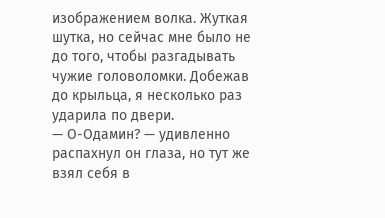изображением волка. Жуткая шутка, но сейчас мне было не до того, чтобы разгадывать чужие головоломки. Добежав до крыльца, я несколько раз ударила по двери.
— О-Одамин? — удивленно распахнул он глаза, но тут же взял себя в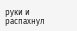руки и распахнул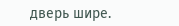дверь шире.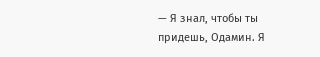— Я знал, чтобы ты придешь, Одамин. Я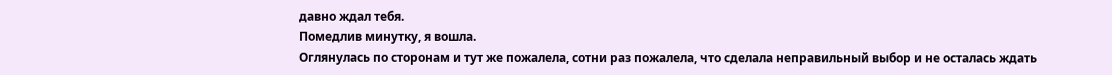давно ждал тебя.
Помедлив минутку, я вошла.
Оглянулась по сторонам и тут же пожалела, сотни раз пожалела, что сделала неправильный выбор и не осталась ждать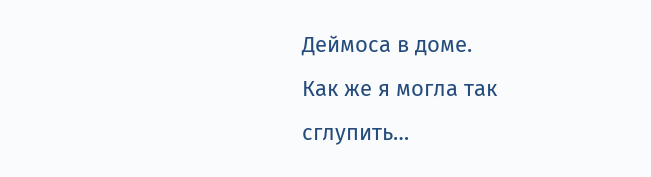Деймоса в доме.
Как же я могла так сглупить…